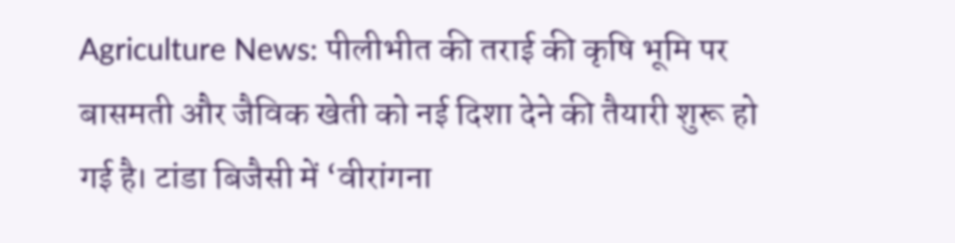Agriculture News: पीलीभीत की तराई की कृषि भूमि पर बासमती और जैविक खेती को नई दिशा देने की तैयारी शुरू हो गई है। टांडा बिजैसी में ‘वीरांगना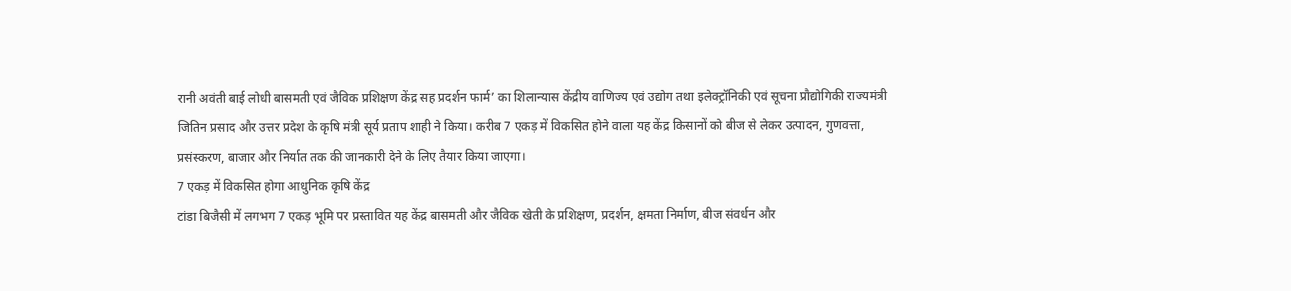रानी अवंती बाई लोधी बासमती एवं जैविक प्रशिक्षण केंद्र सह प्रदर्शन फार्म’ का शिलान्यास केंद्रीय वाणिज्य एवं उद्योग तथा इलेक्ट्रॉनिकी एवं सूचना प्रौद्योगिकी राज्यमंत्री जितिन प्रसाद और उत्तर प्रदेश के कृषि मंत्री सूर्य प्रताप शाही ने किया। करीब 7 एकड़ में विकसित होने वाला यह केंद्र किसानों को बीज से लेकर उत्पादन, गुणवत्ता, प्रसंस्करण, बाजार और निर्यात तक की जानकारी देने के लिए तैयार किया जाएगा।
7 एकड़ में विकसित होगा आधुनिक कृषि केंद्र
टांडा बिजैसी में लगभग 7 एकड़ भूमि पर प्रस्तावित यह केंद्र बासमती और जैविक खेती के प्रशिक्षण, प्रदर्शन, क्षमता निर्माण, बीज संवर्धन और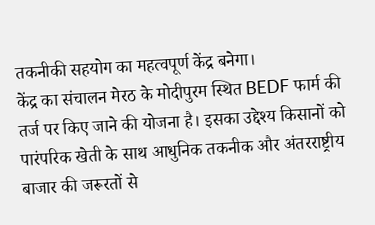तकनीकी सहयोग का महत्वपूर्ण केंद्र बनेगा।
केंद्र का संचालन मेरठ के मोदीपुरम स्थित BEDF फार्म की तर्ज पर किए जाने की योजना है। इसका उद्देश्य किसानों को पारंपरिक खेती के साथ आधुनिक तकनीक और अंतरराष्ट्रीय बाजार की जरूरतों से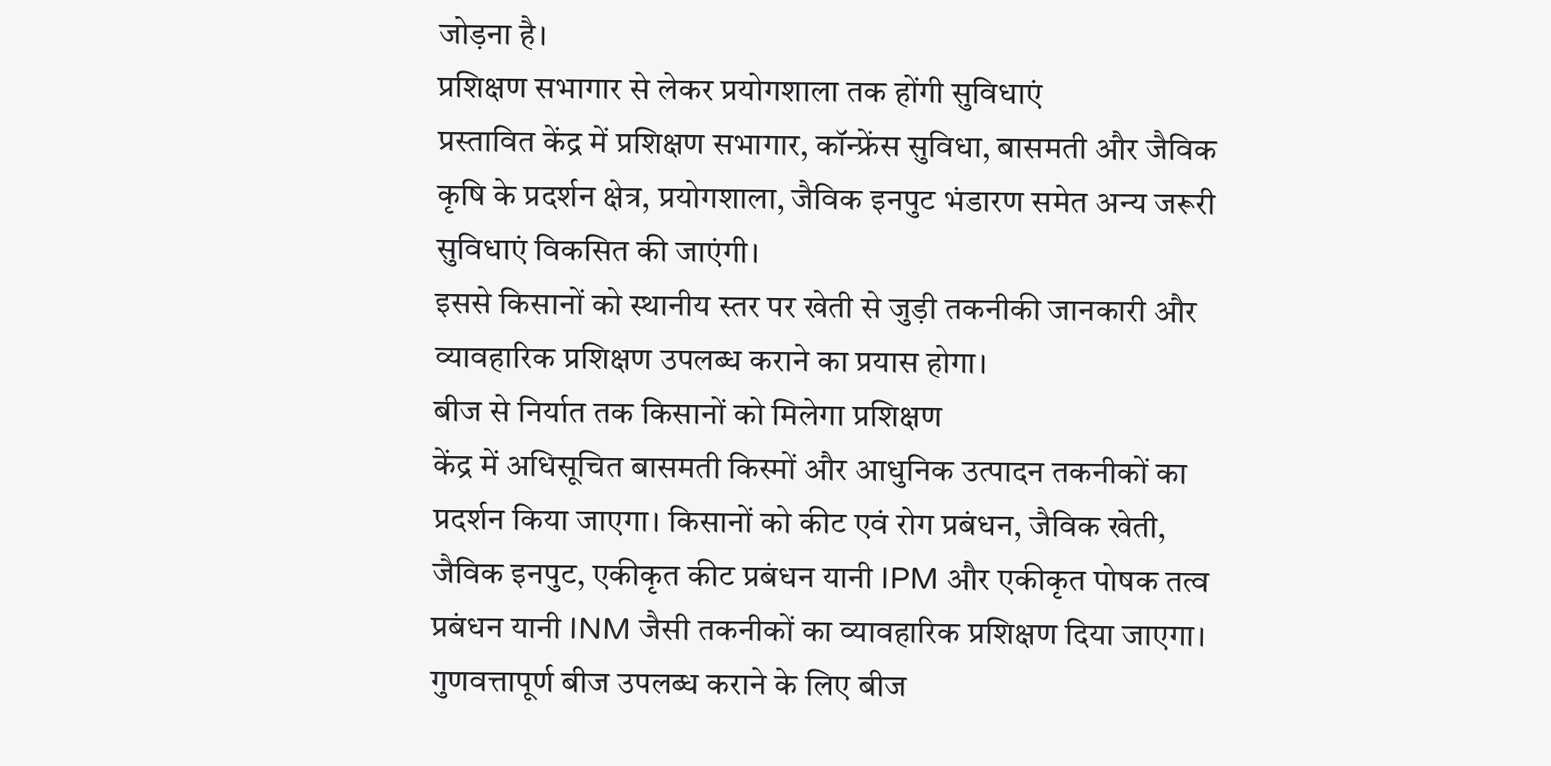जोड़ना है।
प्रशिक्षण सभागार से लेकर प्रयोगशाला तक होंगी सुविधाएं
प्रस्तावित केंद्र में प्रशिक्षण सभागार, कॉन्फ्रेंस सुविधा, बासमती और जैविक कृषि के प्रदर्शन क्षेत्र, प्रयोगशाला, जैविक इनपुट भंडारण समेत अन्य जरूरी सुविधाएं विकसित की जाएंगी।
इससे किसानों को स्थानीय स्तर पर खेती से जुड़ी तकनीकी जानकारी और व्यावहारिक प्रशिक्षण उपलब्ध कराने का प्रयास होगा।
बीज से निर्यात तक किसानों को मिलेगा प्रशिक्षण
केंद्र में अधिसूचित बासमती किस्मों और आधुनिक उत्पादन तकनीकों का प्रदर्शन किया जाएगा। किसानों को कीट एवं रोग प्रबंधन, जैविक खेती, जैविक इनपुट, एकीकृत कीट प्रबंधन यानी IPM और एकीकृत पोषक तत्व प्रबंधन यानी INM जैसी तकनीकों का व्यावहारिक प्रशिक्षण दिया जाएगा।
गुणवत्तापूर्ण बीज उपलब्ध कराने के लिए बीज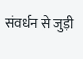संवर्धन से जुड़ी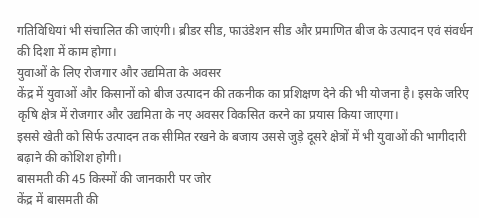गतिविधियां भी संचालित की जाएंगी। ब्रीडर सीड, फाउंडेशन सीड और प्रमाणित बीज के उत्पादन एवं संवर्धन की दिशा में काम होगा।
युवाओं के लिए रोजगार और उद्यमिता के अवसर
केंद्र में युवाओं और किसानों को बीज उत्पादन की तकनीक का प्रशिक्षण देने की भी योजना है। इसके जरिए कृषि क्षेत्र में रोजगार और उद्यमिता के नए अवसर विकसित करने का प्रयास किया जाएगा।
इससे खेती को सिर्फ उत्पादन तक सीमित रखने के बजाय उससे जुड़े दूसरे क्षेत्रों में भी युवाओं की भागीदारी बढ़ाने की कोशिश होगी।
बासमती की 45 किस्मों की जानकारी पर जोर
केंद्र में बासमती की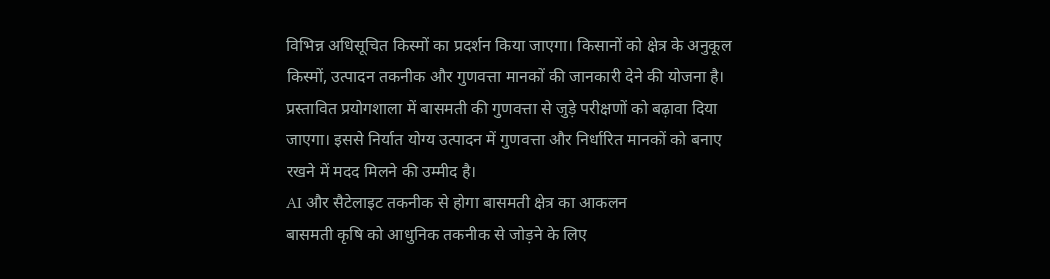विभिन्न अधिसूचित किस्मों का प्रदर्शन किया जाएगा। किसानों को क्षेत्र के अनुकूल किस्मों, उत्पादन तकनीक और गुणवत्ता मानकों की जानकारी देने की योजना है।
प्रस्तावित प्रयोगशाला में बासमती की गुणवत्ता से जुड़े परीक्षणों को बढ़ावा दिया जाएगा। इससे निर्यात योग्य उत्पादन में गुणवत्ता और निर्धारित मानकों को बनाए रखने में मदद मिलने की उम्मीद है।
AI और सैटेलाइट तकनीक से होगा बासमती क्षेत्र का आकलन
बासमती कृषि को आधुनिक तकनीक से जोड़ने के लिए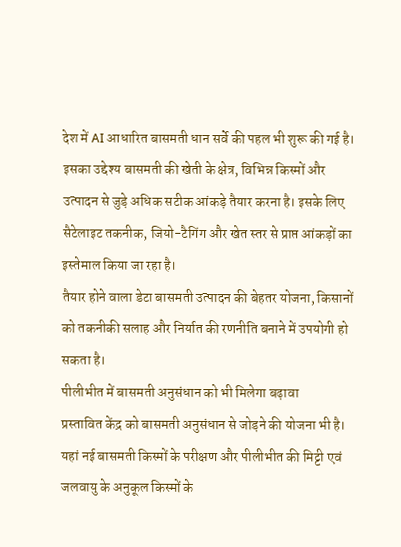देश में AI आधारित बासमती धान सर्वे की पहल भी शुरू की गई है।
इसका उद्देश्य बासमती की खेती के क्षेत्र, विभिन्न किस्मों और उत्पादन से जुड़े अधिक सटीक आंकड़े तैयार करना है। इसके लिए सैटेलाइट तकनीक, जियो-टैगिंग और खेत स्तर से प्राप्त आंकड़ों का इस्तेमाल किया जा रहा है।
तैयार होने वाला डेटा बासमती उत्पादन की बेहतर योजना, किसानों को तकनीकी सलाह और निर्यात की रणनीति बनाने में उपयोगी हो सकता है।
पीलीभीत में बासमती अनुसंधान को भी मिलेगा बढ़ावा
प्रस्तावित केंद्र को बासमती अनुसंधान से जोड़ने की योजना भी है। यहां नई बासमती किस्मों के परीक्षण और पीलीभीत की मिट्टी एवं जलवायु के अनुकूल किस्मों के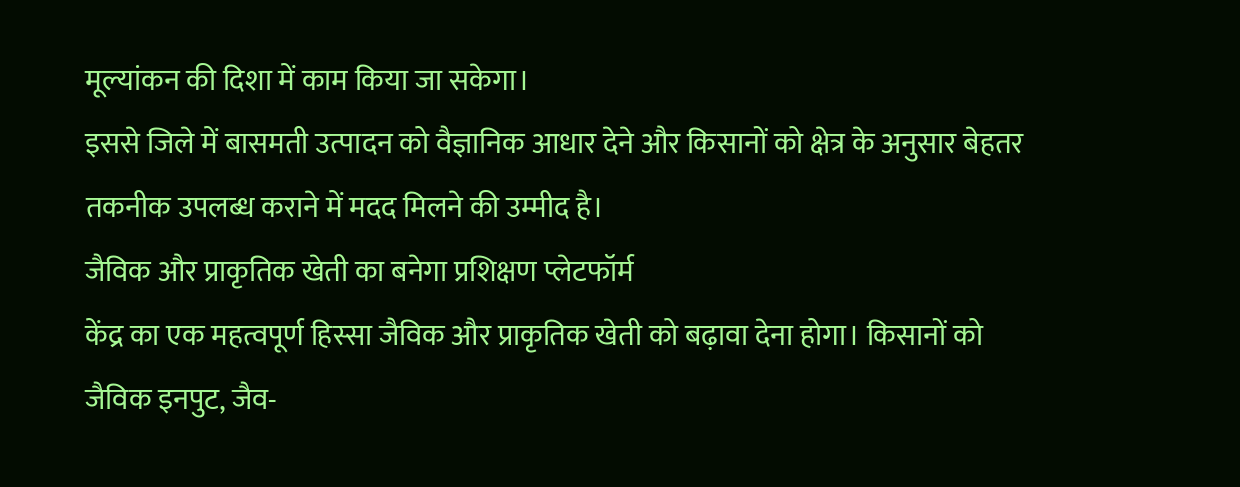मूल्यांकन की दिशा में काम किया जा सकेगा।
इससे जिले में बासमती उत्पादन को वैज्ञानिक आधार देने और किसानों को क्षेत्र के अनुसार बेहतर तकनीक उपलब्ध कराने में मदद मिलने की उम्मीद है।
जैविक और प्राकृतिक खेती का बनेगा प्रशिक्षण प्लेटफॉर्म
केंद्र का एक महत्वपूर्ण हिस्सा जैविक और प्राकृतिक खेती को बढ़ावा देना होगा। किसानों को जैविक इनपुट, जैव-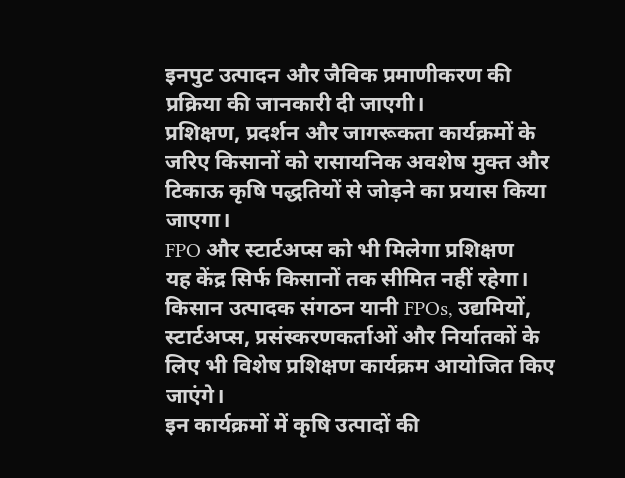इनपुट उत्पादन और जैविक प्रमाणीकरण की प्रक्रिया की जानकारी दी जाएगी।
प्रशिक्षण, प्रदर्शन और जागरूकता कार्यक्रमों के जरिए किसानों को रासायनिक अवशेष मुक्त और टिकाऊ कृषि पद्धतियों से जोड़ने का प्रयास किया जाएगा।
FPO और स्टार्टअप्स को भी मिलेगा प्रशिक्षण
यह केंद्र सिर्फ किसानों तक सीमित नहीं रहेगा। किसान उत्पादक संगठन यानी FPOs, उद्यमियों, स्टार्टअप्स, प्रसंस्करणकर्ताओं और निर्यातकों के लिए भी विशेष प्रशिक्षण कार्यक्रम आयोजित किए जाएंगे।
इन कार्यक्रमों में कृषि उत्पादों की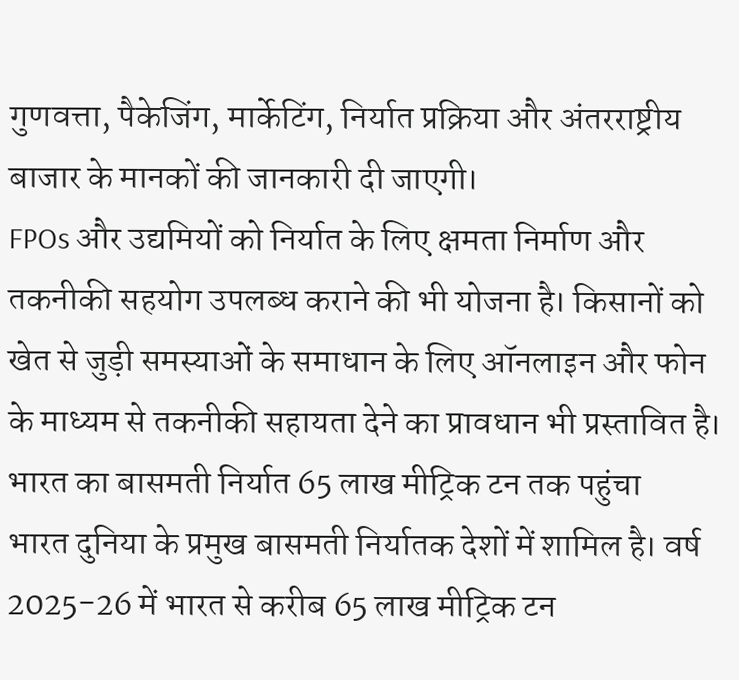गुणवत्ता, पैकेजिंग, मार्केटिंग, निर्यात प्रक्रिया और अंतरराष्ट्रीय बाजार के मानकों की जानकारी दी जाएगी।
FPOs और उद्यमियों को निर्यात के लिए क्षमता निर्माण और तकनीकी सहयोग उपलब्ध कराने की भी योजना है। किसानों को खेत से जुड़ी समस्याओं के समाधान के लिए ऑनलाइन और फोन के माध्यम से तकनीकी सहायता देने का प्रावधान भी प्रस्तावित है।
भारत का बासमती निर्यात 65 लाख मीट्रिक टन तक पहुंचा
भारत दुनिया के प्रमुख बासमती निर्यातक देशों में शामिल है। वर्ष 2025-26 में भारत से करीब 65 लाख मीट्रिक टन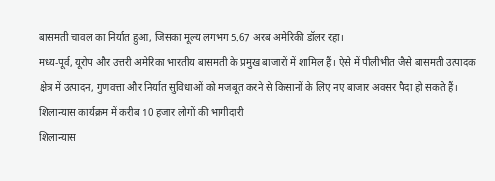बासमती चावल का निर्यात हुआ, जिसका मूल्य लगभग 5.67 अरब अमेरिकी डॉलर रहा।
मध्य-पूर्व, यूरोप और उत्तरी अमेरिका भारतीय बासमती के प्रमुख बाजारों में शामिल हैं। ऐसे में पीलीभीत जैसे बासमती उत्पादक क्षेत्र में उत्पादन, गुणवत्ता और निर्यात सुविधाओं को मजबूत करने से किसानों के लिए नए बाजार अवसर पैदा हो सकते हैं।
शिलान्यास कार्यक्रम में करीब 10 हजार लोगों की भागीदारी
शिलान्यास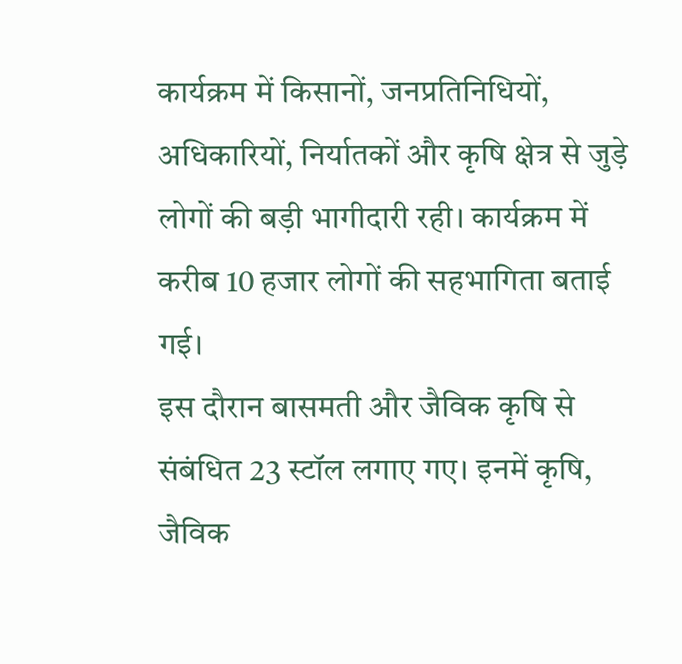कार्यक्रम में किसानों, जनप्रतिनिधियों, अधिकारियों, निर्यातकों और कृषि क्षेत्र से जुड़े लोगों की बड़ी भागीदारी रही। कार्यक्रम में करीब 10 हजार लोगों की सहभागिता बताई गई।
इस दौरान बासमती और जैविक कृषि से संबंधित 23 स्टॉल लगाए गए। इनमें कृषि, जैविक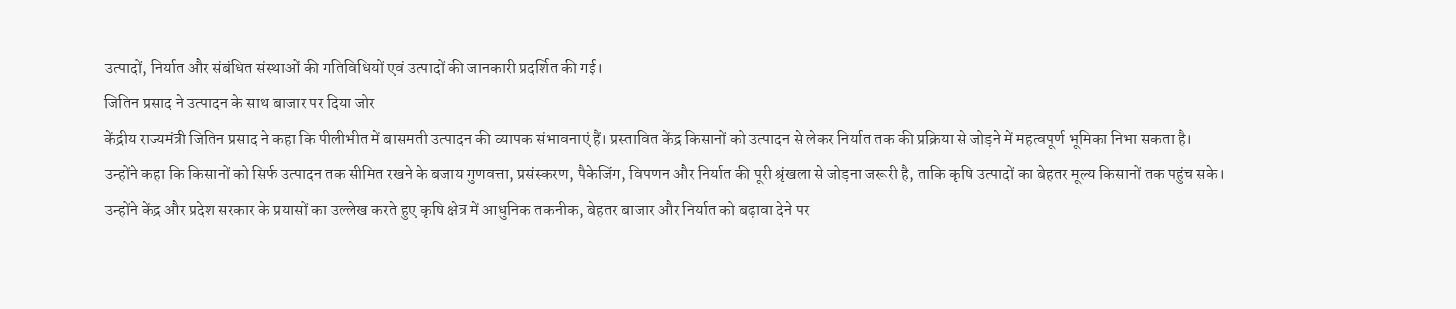उत्पादों, निर्यात और संबंधित संस्थाओं की गतिविधियों एवं उत्पादों की जानकारी प्रदर्शित की गई।
जितिन प्रसाद ने उत्पादन के साथ बाजार पर दिया जोर
केंद्रीय राज्यमंत्री जितिन प्रसाद ने कहा कि पीलीभीत में बासमती उत्पादन की व्यापक संभावनाएं हैं। प्रस्तावित केंद्र किसानों को उत्पादन से लेकर निर्यात तक की प्रक्रिया से जोड़ने में महत्वपूर्ण भूमिका निभा सकता है।
उन्होंने कहा कि किसानों को सिर्फ उत्पादन तक सीमित रखने के बजाय गुणवत्ता, प्रसंस्करण, पैकेजिंग, विपणन और निर्यात की पूरी श्रृंखला से जोड़ना जरूरी है, ताकि कृषि उत्पादों का बेहतर मूल्य किसानों तक पहुंच सके।
उन्होंने केंद्र और प्रदेश सरकार के प्रयासों का उल्लेख करते हुए कृषि क्षेत्र में आधुनिक तकनीक, बेहतर बाजार और निर्यात को बढ़ावा देने पर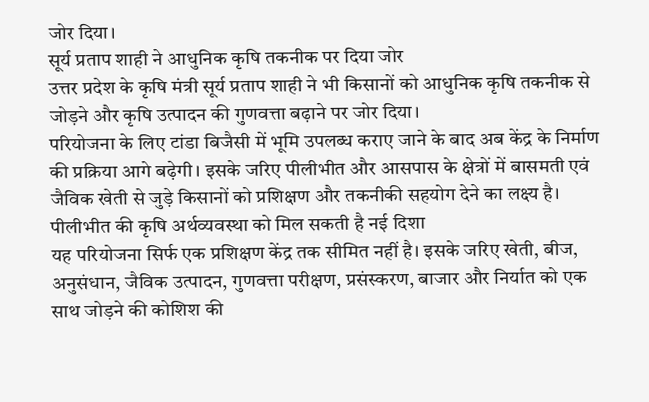जोर दिया।
सूर्य प्रताप शाही ने आधुनिक कृषि तकनीक पर दिया जोर
उत्तर प्रदेश के कृषि मंत्री सूर्य प्रताप शाही ने भी किसानों को आधुनिक कृषि तकनीक से जोड़ने और कृषि उत्पादन की गुणवत्ता बढ़ाने पर जोर दिया।
परियोजना के लिए टांडा बिजैसी में भूमि उपलब्ध कराए जाने के बाद अब केंद्र के निर्माण की प्रक्रिया आगे बढ़ेगी। इसके जरिए पीलीभीत और आसपास के क्षेत्रों में बासमती एवं जैविक खेती से जुड़े किसानों को प्रशिक्षण और तकनीकी सहयोग देने का लक्ष्य है।
पीलीभीत की कृषि अर्थव्यवस्था को मिल सकती है नई दिशा
यह परियोजना सिर्फ एक प्रशिक्षण केंद्र तक सीमित नहीं है। इसके जरिए खेती, बीज, अनुसंधान, जैविक उत्पादन, गुणवत्ता परीक्षण, प्रसंस्करण, बाजार और निर्यात को एक साथ जोड़ने की कोशिश की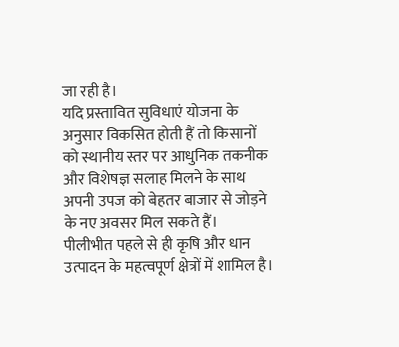जा रही है।
यदि प्रस्तावित सुविधाएं योजना के अनुसार विकसित होती हैं तो किसानों को स्थानीय स्तर पर आधुनिक तकनीक और विशेषज्ञ सलाह मिलने के साथ अपनी उपज को बेहतर बाजार से जोड़ने के नए अवसर मिल सकते हैं।
पीलीभीत पहले से ही कृषि और धान उत्पादन के महत्वपूर्ण क्षेत्रों में शामिल है।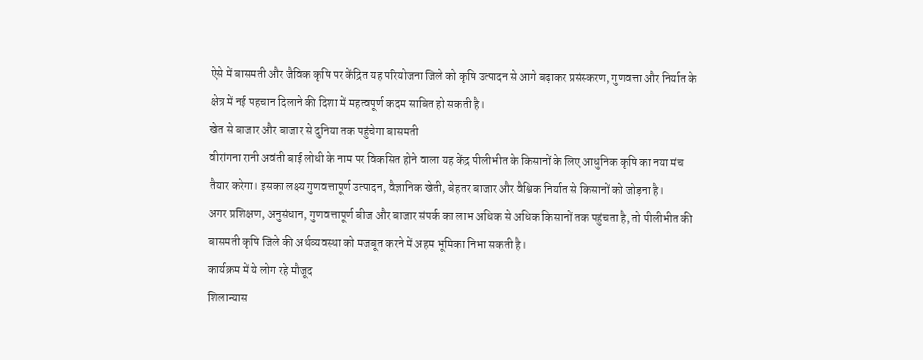ऐसे में बासमती और जैविक कृषि पर केंद्रित यह परियोजना जिले को कृषि उत्पादन से आगे बढ़ाकर प्रसंस्करण, गुणवत्ता और निर्यात के क्षेत्र में नई पहचान दिलाने की दिशा में महत्वपूर्ण कदम साबित हो सकती है।
खेत से बाजार और बाजार से दुनिया तक पहुंचेगा बासमती
वीरांगना रानी अवंती बाई लोधी के नाम पर विकसित होने वाला यह केंद्र पीलीभीत के किसानों के लिए आधुनिक कृषि का नया मंच तैयार करेगा। इसका लक्ष्य गुणवत्तापूर्ण उत्पादन, वैज्ञानिक खेती, बेहतर बाजार और वैश्विक निर्यात से किसानों को जोड़ना है।
अगर प्रशिक्षण, अनुसंधान, गुणवत्तापूर्ण बीज और बाजार संपर्क का लाभ अधिक से अधिक किसानों तक पहुंचता है, तो पीलीभीत की बासमती कृषि जिले की अर्थव्यवस्था को मजबूत करने में अहम भूमिका निभा सकती है।
कार्यक्रम में ये लोग रहे मौजूद
शिलान्यास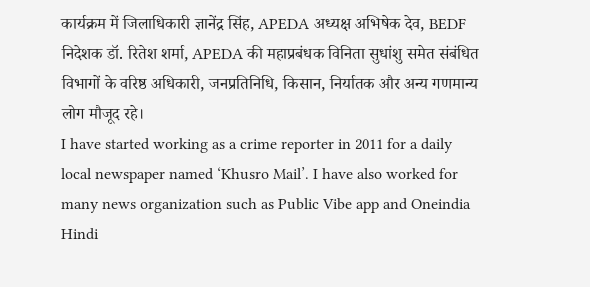कार्यक्रम में जिलाधिकारी ज्ञानेंद्र सिंह, APEDA अध्यक्ष अभिषेक देव, BEDF निदेशक डॉ. रितेश शर्मा, APEDA की महाप्रबंधक विनिता सुधांशु समेत संबंधित विभागों के वरिष्ठ अधिकारी, जनप्रतिनिधि, किसान, निर्यातक और अन्य गणमान्य लोग मौजूद रहे।
I have started working as a crime reporter in 2011 for a daily local newspaper named ‘Khusro Mail’. I have also worked for many news organization such as Public Vibe app and Oneindia Hindi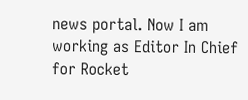news portal. Now I am working as Editor In Chief for Rocket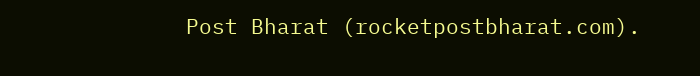Post Bharat (rocketpostbharat.com).